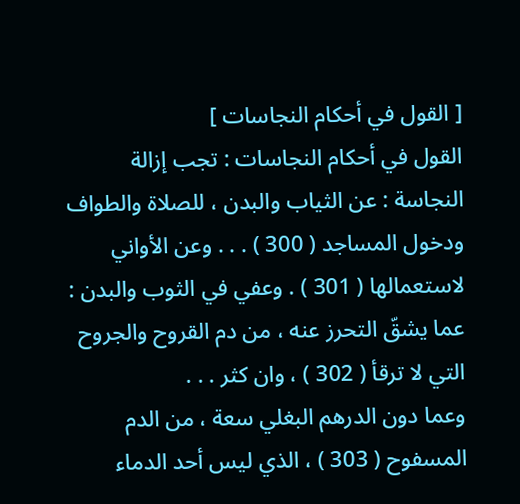[ القول في أحكام النجاسات ]
القول في أحكام النجاسات : تجب إزالة النجاسة : عن الثياب والبدن ، للصلاة والطواف ودخول المساجد ( 300 ) . . . وعن الأواني لاستعمالها ( 301 ) . وعفي في الثوب والبدن : عما يشقّ التحرز عنه ، من دم القروح والجروح التي لا ترقأ ( 302 ) ، وان كثر . . .
وعما دون الدرهم البغلي سعة ، من الدم المسفوح ( 303 ) ، الذي ليس أحد الدماء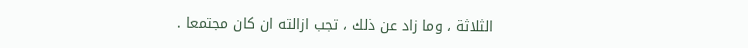الثلاثة ، وما زاد عن ذلك ، تجب ازالته ان كان مجتمعا .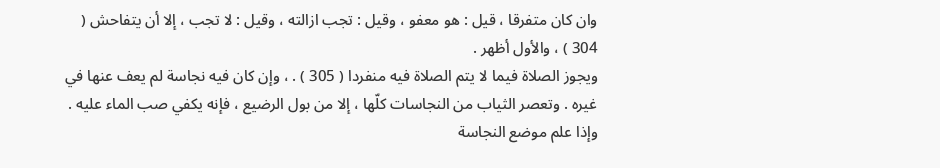وان كان متفرقا ، قيل : هو معفو ، وقيل : تجب ازالته ، وقيل : لا تجب ، إلا أن يتفاحش ( 304 ) ، والأول أظهر .
ويجوز الصلاة فيما لا يتم الصلاة فيه منفردا ( 305 ) . ، وإن كان فيه نجاسة لم يعف عنها في غيره . وتعصر الثياب من النجاسات كلّها ، إلا من بول الرضيع ، فإنه يكفي صب الماء عليه .
وإذا علم موضع النجاسة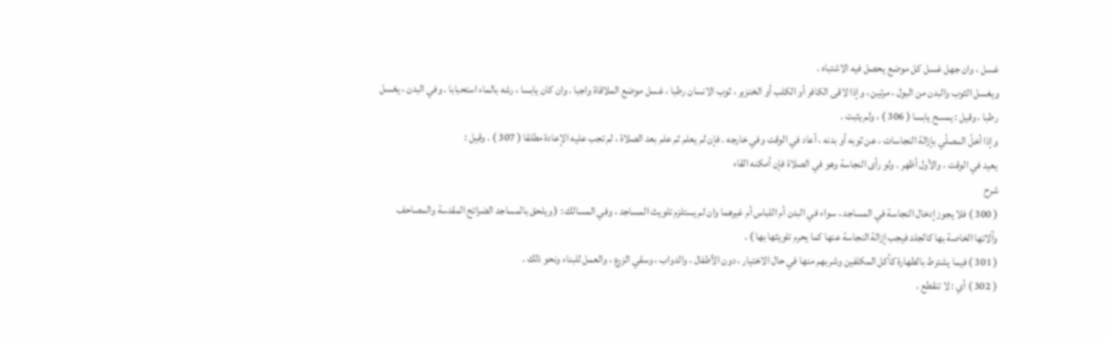غسل ، وان جهل غسل كل موضع يحصل فيه الاشتباه .
ويغسل الثوب والبدن من البول ، مرتين ، وإذا لاقى الكافر أو الكلب أو الخنزير ، ثوب الانسان رطبا ، غسل موضع الملاقاة واجبا . وان كان يابسا ، رشه بالماء استحبابا . وفي البدن ، يغسل رطبا ، وقيل : يمسح يابسا ( 306 ) ، ولم يثبت .
وإذا أخلّ المصلّي بإزالة النجاسات ، عن ثوبه أو بدنه ، أعاد في الوقت وفي خارجه . فإن لم يعلم ثم علم بعد الصلاة ، لم تجب عليه الإعادة مطلقا ( 307 ) . وقيل :
يعيد في الوقت ، والأول أظهر . ولو رأى النجاسة وهو في الصلاة فإن أمكنه القاء
شرح
( 300 ) فلا يجوز إدخال النجاسة في المساجد ، سواء في البدن أم اللباس أم غيرهما وان لم يستلزم تلويث المساجد ، وفي المسالك : ( ويلحق بالمساجد الضرائح المقدسة والمصاحف وآلاتها الخاصة بها كالجلد فيجب إزالة النجاسة عنها كما يحرم تلويثها بها ) .
( 301 ) فيما يشترط بالطهارة كأكل المكلفين وشربهم منها في حال الاختيار ، دون الأطفال ، والدواب ، وسقي الزرع ، والعمل للبناء ونحو ذلك .
( 302 ) أي : لا تنقطع .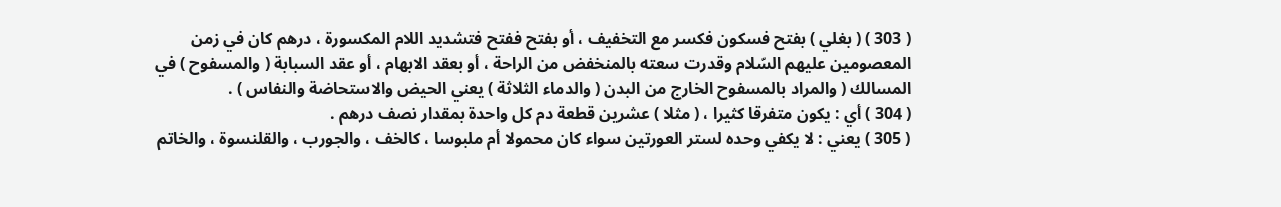( 303 ) ( بغلي ) بفتح فسكون فكسر مع التخفيف ، أو بفتح ففتح فتشديد اللام المكسورة ، درهم كان في زمن المعصومين عليهم السّلام وقدرت سعته بالمنخفض من الراحة ، أو بعقد الابهام ، أو عقد السبابة ( والمسفوح ) في المسالك ( والمراد بالمسفوح الخارج من البدن ( والدماء الثلاثة ) يعني الحيض والاستحاضة والنفاس ) .
( 304 ) أي : يكون متفرقا كثيرا ، ( مثلا ) عشرين قطعة دم كل واحدة بمقدار نصف درهم .
( 305 ) يعني : لا يكفي وحده لستر العورتين سواء كان محمولا أم ملبوسا ، كالخف ، والجورب ، والقلنسوة ، والخاتم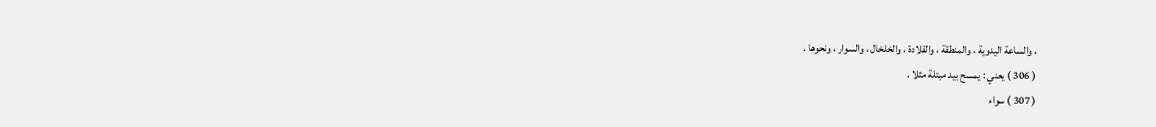، والساعة اليدوية ، والمنطقة ، والقلادة ، والخلخال ، والسوار ، ونحوها .
( 306 ) يعني : يمسح بيد مبتلة مثلا .
( 307 ) سواء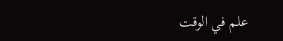علم في الوقت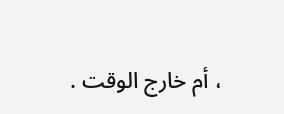، أم خارج الوقت .